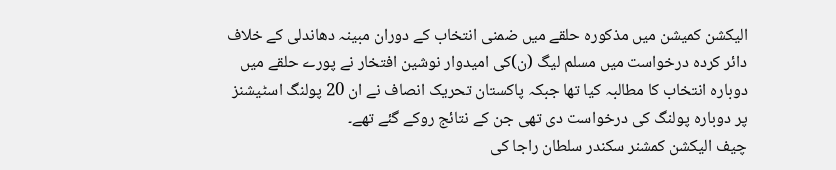الیکشن کمیشن میں مذکورہ حلقے میں ضمنی انتخاب کے دوران مبینہ دھاندلی کے خلاف دائر کردہ درخواست میں مسلم لیگ (ن)کی امیدوار نوشین افتخار نے پورے حلقے میں دوبارہ انتخاب کا مطالبہ کیا تھا جبکہ پاکستان تحریک انصاف نے ان 20 پولنگ اسٹیشنز پر دوبارہ پولنگ کی درخواست دی تھی جن کے نتائج روکے گئے تھے۔
چیف الیکشن کمشنر سکندر سلطان راجا کی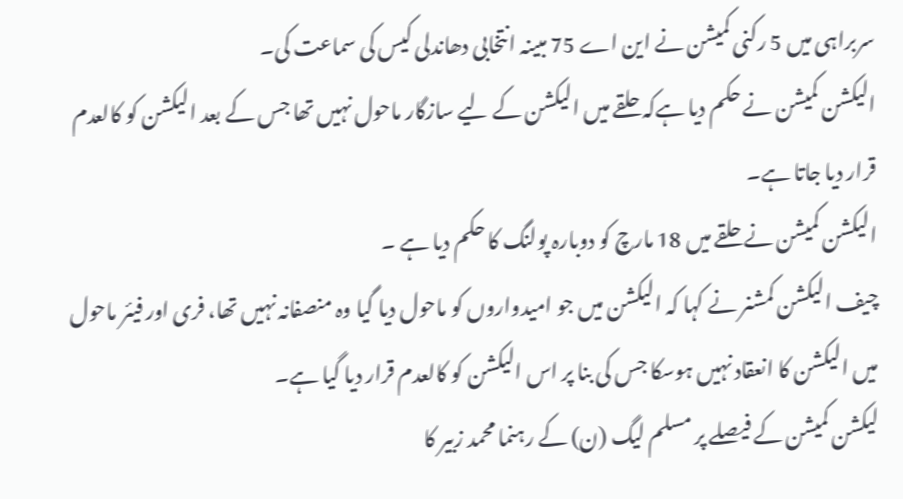سربراہی میں 5 رکنی کمیشن نے این اے 75 مبینہ انتخابی دھاندلی کیس کی سماعت کی۔
الیکشن کمیشن نے حکم دیا ہےکہ حلقے میں الیکشن کے لیے سازگار ماحول نہیں تھا جس کے بعد الیکشن کو کالعدم قرار دیا جاتا ہے۔
الیکشن کمیشن نے حلقے میں 18 مارچ کو دوبارہ پولنگ کا حکم دیا ہے ۔
چیف الیکشن کمشنر نے کہا کہ الیکشن میں جو امیدواروں کو ماحول دیا گیا وہ منصفانہ نہیں تھا، فری اور فیئر ماحول میں الیکشن کا انعقاد نہیں ہوسکا جس کی بنا پر اس الیکشن کو کالعدم قرار دیا گیا ہے۔
لیکشن کمیشن کے فیصلے پر مسلم لیگ (ن) کے رہنما محمد زبیر کا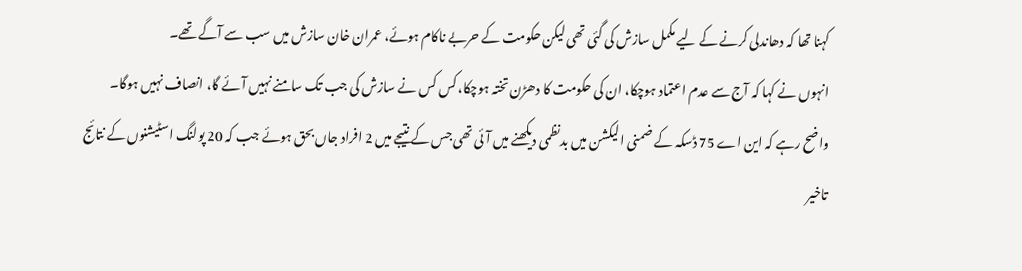کہنا تھا کہ دھاندلی کرنے کے لیے مکمل سازش کی گئی تھی لیکن حکومت کے حربے ناکام ہوئے، عمران خان سازش میں سب سے آگے تھے۔
انہوں نے کہا کہ آج سے عدم اعتماد ہوچکا، ان کی حکومت کا دھڑن تختہ ہوچکا، کس کس نے سازش کی جب تک سامنے نہیں آئے گا، انصاف نہیں ہوگا۔
واضح رہے کہ این اے 75 ڈسکہ کے ضمنی الیکشن میں بدنظمی دیکھنے میں آئی تھی جس کے نتیجے میں 2 افراد جاں بحق ہوئے جب کہ 20 پولنگ اسٹیشنوں کے نتائج تاخیر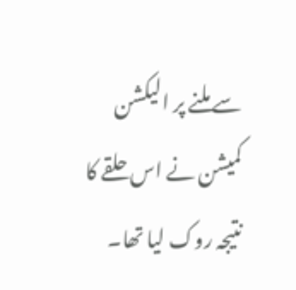سے ملنے پر الیکشن کمیشن نے اس حلقے کا نتیجہ روک لیا تھا۔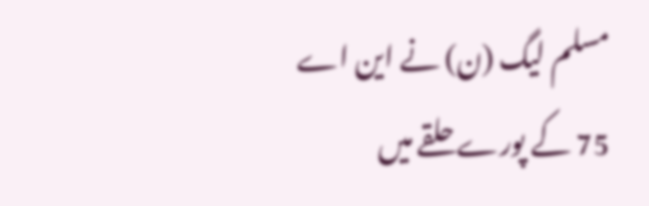مسلم لیگ (ن) نے این اے 75 کے پورے حلقے میں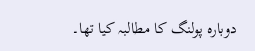دوبارہ پولنگ کا مطالبہ کیا تھا۔